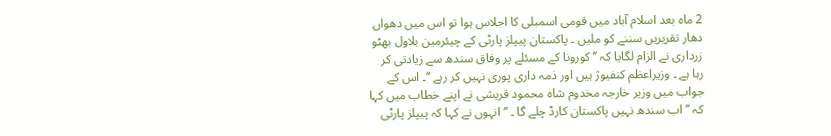2 ماہ بعد اسلام آباد میں قومی اسمبلی کا اجلاس ہوا تو اس میں دھواں دھار تقریریں سننے کو ملیں ۔ پاکستان پیپلز پارٹی کے چیئرمین بلاول بھٹو زرداری نے الزام لگایا کہ ’’ کورونا کے مسئلے پر وفاق سندھ سے زیادتی کر رہا ہے ۔ وزیراعظم کنفیوژ ہیں اور ذمہ داری پوری نہیں کر رہے ‘‘۔ اس کے جواب میں وزیر خارجہ مخدوم شاہ محمود قریشی نے اپنے خطاب میں کہا کہ ’’ اب سندھ نہیں پاکستان کارڈ چلے گا ۔ ‘‘ انہوں نے کہا کہ پیپلز پارٹی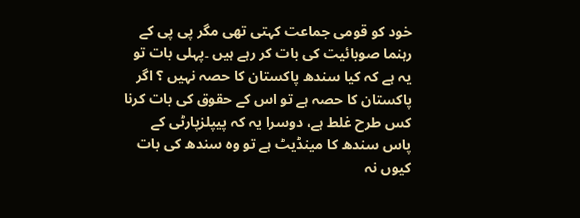خود کو قومی جماعت کہتی تھی مگر پی پی کے رہنما صوبائیت کی بات کر رہے ہیں ۔پہلی بات تو یہ ہے کہ کیا سندھ پاکستان کا حصہ نہیں ؟ اگر پاکستان کا حصہ ہے تو اس کے حقوق کی بات کرنا کس طرح غلط ہے، دوسرا یہ کہ پیپلزپارٹی کے پاس سندھ کا مینڈیٹ ہے تو وہ سندھ کی بات کیوں نہ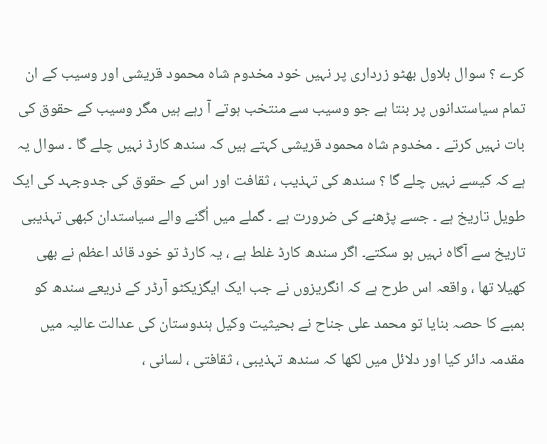کرے ؟ سوال بلاول بھٹو زرداری پر نہیں خود مخدوم شاہ محمود قریشی اور وسیب کے ان تمام سیاستدانوں پر بنتا ہے جو وسیب سے منتخب ہوتے آ رہے ہیں مگر وسیب کے حقوق کی بات نہیں کرتے ۔ مخدوم شاہ محمود قریشی کہتے ہیں کہ سندھ کارڈ نہیں چلے گا ۔ سوال یہ ہے کہ کیسے نہیں چلے گا ؟ سندھ کی تہذیب ، ثقافت اور اس کے حقوق کی جدوجہد کی ایک طویل تاریخ ہے ۔ جسے پڑھنے کی ضرورت ہے ۔ گملے میں اُگنے والے سیاستدان کبھی تہذیبی تاریخ سے آگاہ نہیں ہو سکتے۔ اگر سندھ کارڈ غلط ہے ، یہ کارڈ تو خود قائد اعظم نے بھی کھیلا تھا ، واقعہ اس طرح ہے کہ انگریزوں نے جب ایک ایگزیکٹو آرڈر کے ذریعے سندھ کو بمبے کا حصہ بنایا تو محمد علی جناح نے بحیثیت وکیل ہندوستان کی عدالت عالیہ میں مقدمہ دائر کیا اور دلائل میں لکھا کہ سندھ تہذیبی ، ثقافتی ، لسانی ،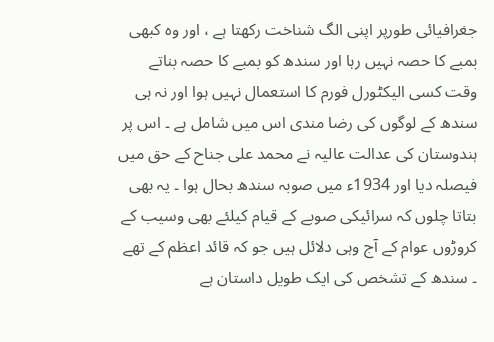جغرافیائی طورپر اپنی الگ شناخت رکھتا ہے ، اور وہ کبھی بمبے کا حصہ نہیں رہا اور سندھ کو بمبے کا حصہ بناتے وقت کسی الیکٹورل فورم کا استعمال نہیں ہوا اور نہ ہی سندھ کے لوگوں کی رضا مندی اس میں شامل ہے ۔ اس پر ہندوستان کی عدالت عالیہ نے محمد علی جناح کے حق میں فیصلہ دیا اور 1934ء میں صوبہ سندھ بحال ہوا ۔ یہ بھی بتاتا چلوں کہ سرائیکی صوبے کے قیام کیلئے بھی وسیب کے کروڑوں عوام کے آج وہی دلائل ہیں جو کہ قائد اعظم کے تھے ۔ سندھ کے تشخص کی ایک طویل داستان ہے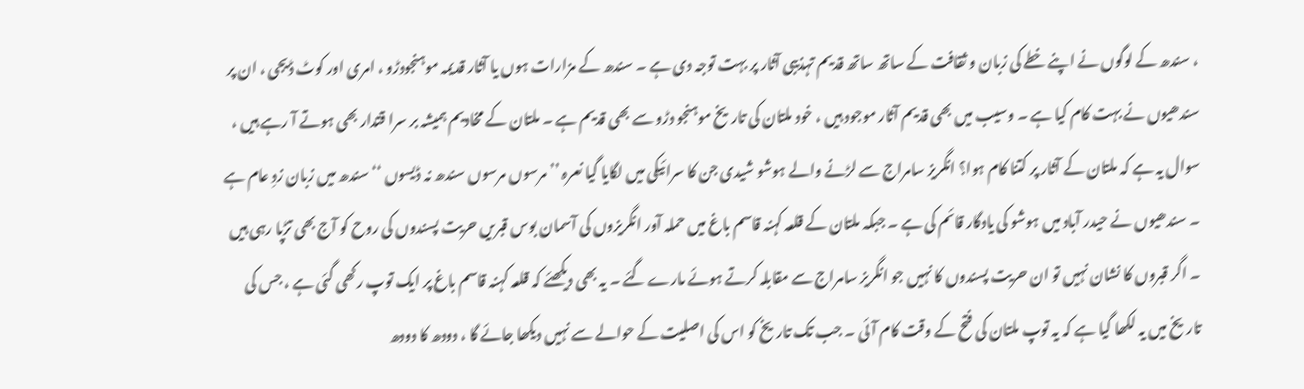، سندھ کے لوگوں نے اپنے خطے کی زبان و ثقافت کے ساتھ ساتھ قدیم تہذیبی آثار پر بہت توجہ دی ہے ۔ سندھ کے مزارات ہوں یا آثار قدیمہ موہنجودڑو ، امری اور کوٹ ڈیجی ، ان پر سندھیوں نے بہت کام کیا ہے ۔ وسیب میں بھی قدیم آثار موجود ہیں ، خود ملتان کی تاریخ موہنجو دڑو سے بھی قدیم ہے ۔ ملتان کے مخادیم ہمیشہ بر سرا قتدار بھی ہوتے آ رہے ہیں ، سوال یہ ہے کہ ملتان کے آثار پر کتنا کام ہوا؟ انگریز سامراج سے لڑنے والے ہوشو شیدی جن کا سرائیکی میں لگایا گیا نعرہ ’’ مرسوں مرسوں سندھ نہ ڈیسوں ‘‘ سندھ میں زبان زدِ عام ہے ۔ سندھیوں نے حیدر آباد میں ہوشو کی یادگار قائم کی ہے ۔ جبکہ ملتان کے قلعہ کہنہ قاسم باغ میں حملہ آور انگریزوں کی آسمان بوس قبریں حریت پسندوں کی روح کو آج بھی تڑپا رہی ہیں ۔ اگر قبروں کا نشان نہیں تو ان حریت پسندوں کا نہیں جو انگریز سامراج سے مقابلہ کرتے ہوئے مارے گئے ۔ یہ بھی دیکھئے کہ قلعہ کہنہ قاسم باغ پر ایک توپ رکھی گئی ہے ، جس کی تاریخ میں یہ لکھا گیا ہے کہ یہ توپ ملتان کی فتح کے وقت کام آئی ۔ جب تک تاریخ کو اس کی اصلیت کے حوالے سے نہیں دیکھا جائے گا ، دودھ کا دودھ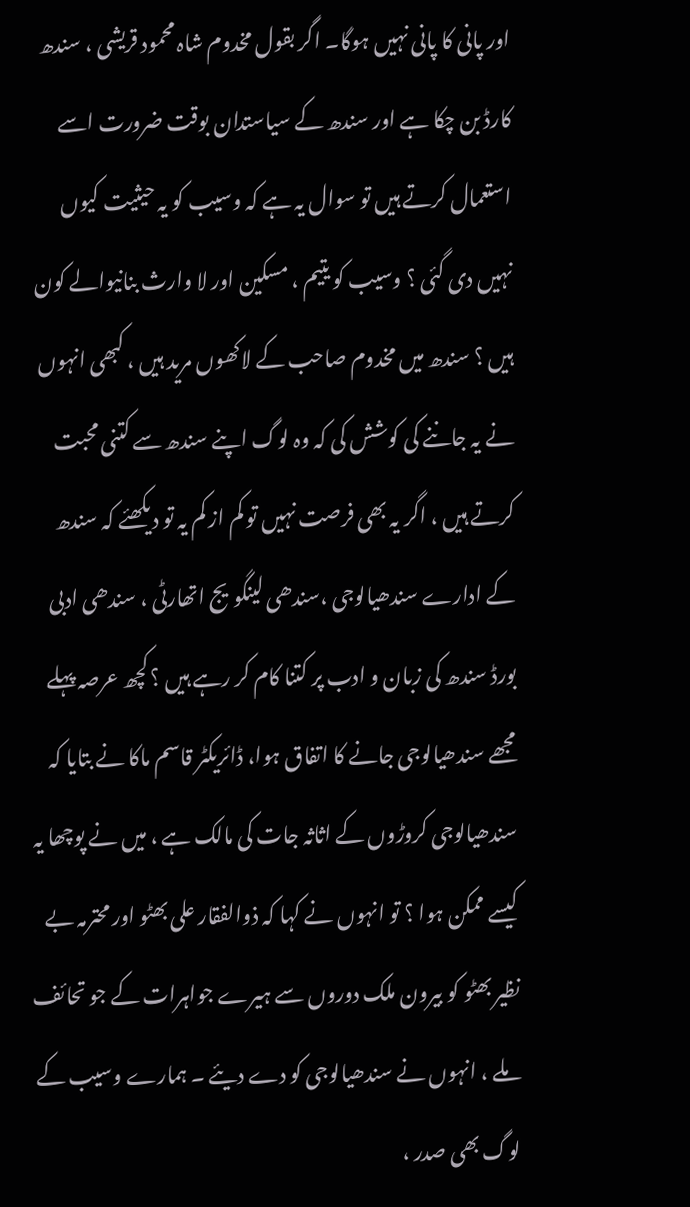اور پانی کا پانی نہیں ہوگا۔ اگر بقول مخدوم شاہ محمود قریشی ، سندھ کارڈ بن چکا ہے اور سندھ کے سیاستدان بوقت ضرورت اسے استعمال کرتے ہیں تو سوال یہ ہے کہ وسیب کو یہ حیثیت کیوں نہیں دی گئی ؟ وسیب کو یتیم ، مسکین اور لا وارث بنانیوالے کون ہیں ؟ سندھ میں مخدوم صاحب کے لاکھوں مرید ہیں ، کبھی انہوں نے یہ جاننے کی کوشش کی کہ وہ لوگ اپنے سندھ سے کتنی محبت کرتے ہیں ، اگر یہ بھی فرصت نہیں تو کم از کم یہ تو دیکھئے کہ سندھ کے ادارے سندھیالوجی ،سندھی لینگویج اتھارٹی ، سندھی ادبی بورڈ سندھ کی زبان و ادب پر کتنا کام کر رہے ہیں ؟ کچھ عرصہ پہلے مجھے سندھیالوجی جانے کا اتفاق ہوا، ڈائریکٹر قاسم ماکا نے بتایا کہ سندھیالوجی کروڑوں کے اثاثہ جات کی مالک ہے ، میں نے پوچھا یہ کیسے ممکن ہوا ؟ تو انہوں نے کہا کہ ذوالفقار علی بھٹو اور محترمہ بے نظیر بھٹو کو بیرون ملک دوروں سے ہیرے جواہرات کے جو تحائف ملے ، انہوں نے سندھیالوجی کو دے دیئے ۔ ہمارے وسیب کے لوگ بھی صدر ،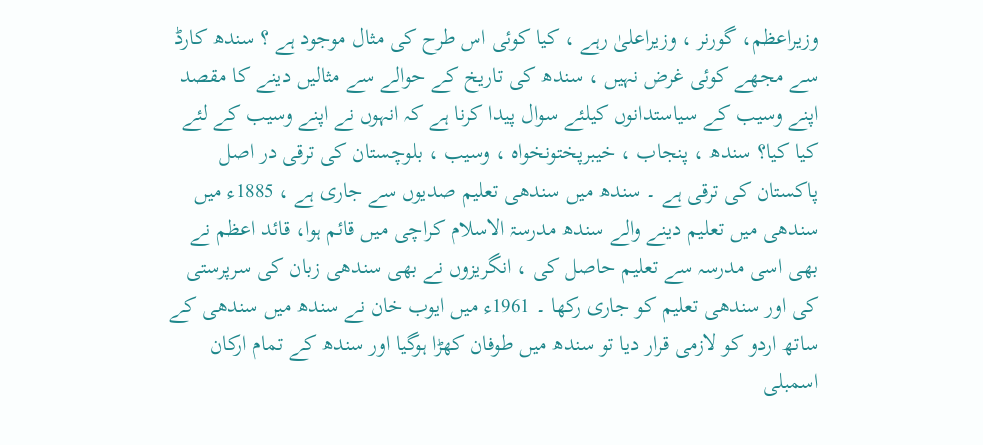وزیراعظم، گورنر ، وزیراعلیٰ رہے ، کیا کوئی اس طرح کی مثال موجود ہے ؟ سندھ کارڈ سے مجھے کوئی غرض نہیں ، سندھ کی تاریخ کے حوالے سے مثالیں دینے کا مقصد اپنے وسیب کے سیاستدانوں کیلئے سوال پیدا کرنا ہے کہ انہوں نے اپنے وسیب کے لئے کیا کیا؟ سندھ ، پنجاب ، خیبرپختونخواہ ، وسیب ، بلوچستان کی ترقی در اصل پاکستان کی ترقی ہے ۔ سندھ میں سندھی تعلیم صدیوں سے جاری ہے ، 1885ء میں سندھی میں تعلیم دینے والے سندھ مدرسۃ الاسلام کراچی میں قائم ہوا، قائد اعظم نے بھی اسی مدرسہ سے تعلیم حاصل کی ، انگریزوں نے بھی سندھی زبان کی سرپرستی کی اور سندھی تعلیم کو جاری رکھا ۔ 1961ء میں ایوب خان نے سندھ میں سندھی کے ساتھ اردو کو لازمی قرار دیا تو سندھ میں طوفان کھڑا ہوگیا اور سندھ کے تمام ارکان اسمبلی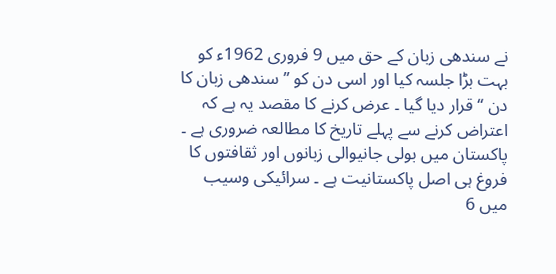نے سندھی زبان کے حق میں 9 فروری 1962ء کو بہت بڑا جلسہ کیا اور اسی دن کو ’’ سندھی زبان کا دن ‘‘ قرار دیا گیا ۔ عرض کرنے کا مقصد یہ ہے کہ اعتراض کرنے سے پہلے تاریخ کا مطالعہ ضروری ہے ۔ پاکستان میں بولی جانیوالی زبانوں اور ثقافتوں کا فروغ ہی اصل پاکستانیت ہے ۔ سرائیکی وسیب میں 6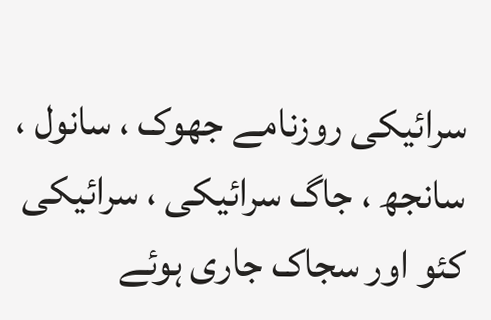سرائیکی روزنامے جھوک ، سانول ، سانجھ ، جاگ سرائیکی ، سرائیکی کئو اور سجاک جاری ہوئے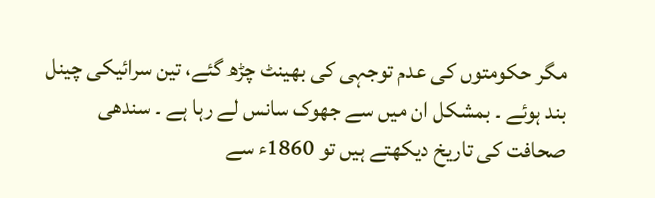مگر حکومتوں کی عدم توجہی کی بھینٹ چڑھ گئے، تین سرائیکی چینل بند ہوئے ۔ بمشکل ان میں سے جھوک سانس لے رہا ہے ۔ سندھی صحافت کی تاریخ دیکھتے ہیں تو 1860ء سے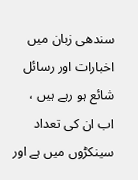سندھی زبان میں اخبارات اور رسائل شائع ہو رہے ہیں ، اب ان کی تعداد سینکڑوں میں ہے اور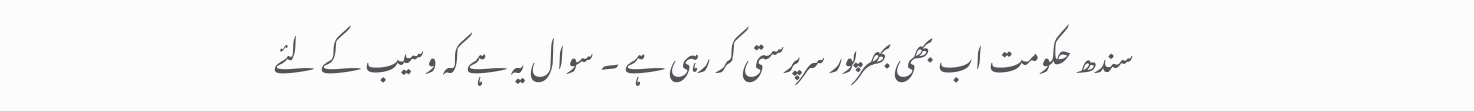سندھ حکومت اب بھی بھرپور سرپرستی کر رہی ہے ۔ سوال یہ ہے کہ وسیب کے لئے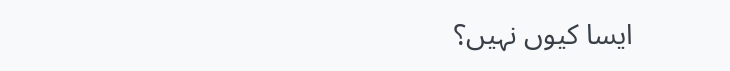ایسا کیوں نہیں؟